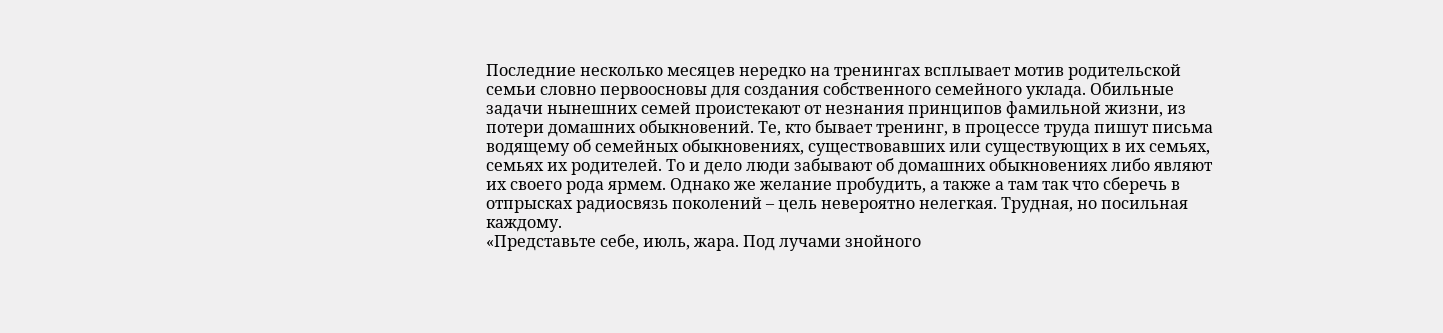Последние несколько месяцев нередко на тренингах всплывает мотив родительской семьи словно первоосновы для создания собственного семейного уклада. Обильные задачи нынешних семей проистекают от незнания принципов фамильной жизни, из потери домашних обыкновений. Те, кто бывает тренинг, в процессе труда пишут письма водящему об семейных обыкновениях, существовавших или существующих в их семьях, семьях их родителей. То и дело люди забывают об домашних обыкновениях либо являют их своего рода ярмем. Однако же желание пробудить, а также а там так что сберечь в отпрысках радиосвязь поколений – цель невероятно нелегкая. Трудная, но посильная каждому.
«Представьте себе, июль, жара. Под лучами знойного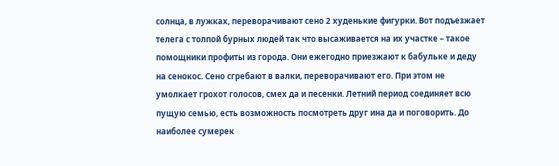солнца, в лужках, переворачивают сено 2 худенькие фигурки. Вот подъезжает телега с толпой бурных людей так что высаживается на их участке – такое помощники профиты из города. Они ежегодно приезжают к бабульке и деду на сенокос. Сено сгребают в валки, переворачивают его. При этом не умолкает грохот голосов, смех да и песенки. Летний период соединяет всю пущую семью, есть возможность посмотреть друг ина да и поговорить. До наиболее сумерек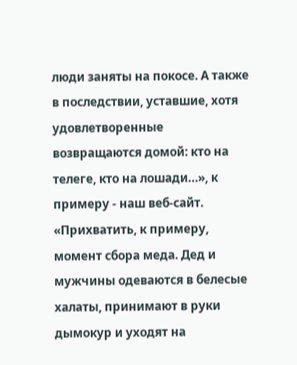люди заняты на покосе. А также в последствии, уставшие, хотя удовлетворенные возвращаются домой: кто на телеге, кто на лошади…», к примеру - наш веб-сайт.
«Прихватить, к примеру, момент сбора меда. Дед и мужчины одеваются в белесые халаты, принимают в руки дымокур и уходят на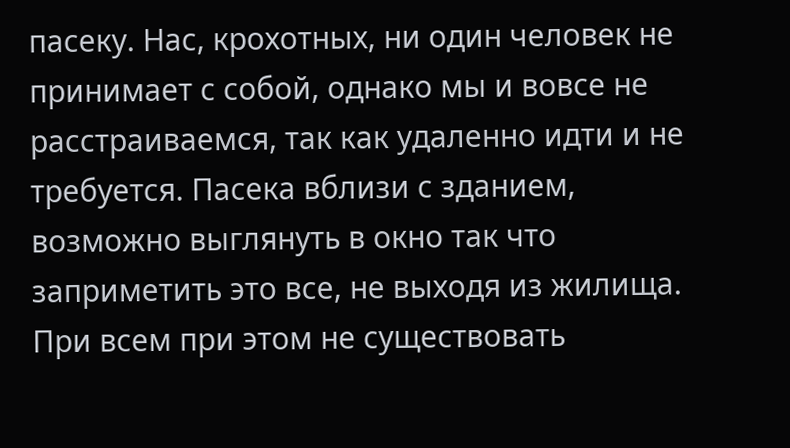пасеку. Нас, крохотных, ни один человек не принимает с собой, однако мы и вовсе не расстраиваемся, так как удаленно идти и не требуется. Пасека вблизи с зданием, возможно выглянуть в окно так что заприметить это все, не выходя из жилища. При всем при этом не существовать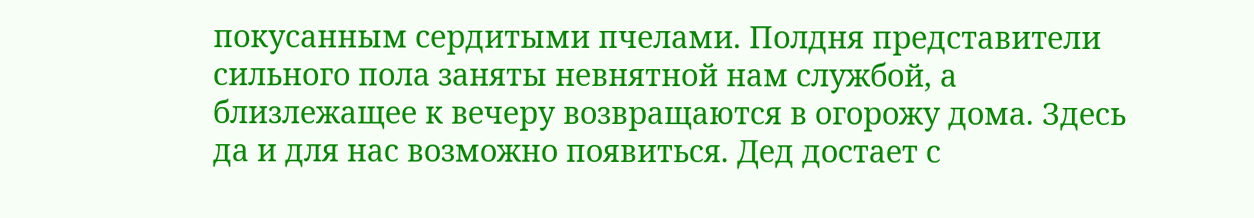покусанным сердитыми пчелами. Полдня представители сильного пола заняты невнятной нам службой, а близлежащее к вечеру возвращаются в огорожу дома. Здесь да и для нас возможно появиться. Дед достает с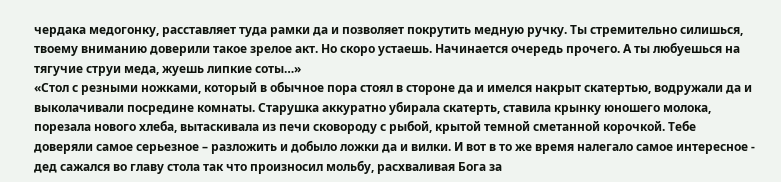чердака медогонку, расставляет туда рамки да и позволяет покрутить медную ручку. Ты стремительно силишься, твоему вниманию доверили такое зрелое акт. Но скоро устаешь. Начинается очередь прочего. А ты любуешься на тягучие струи меда, жуешь липкие соты…»
«Стол с резными ножками, который в обычное пора стоял в стороне да и имелся накрыт скатертью, водружали да и выколачивали посредине комнаты. Старушка аккуратно убирала скатерть, ставила крынку юношего молока, порезала нового хлеба, вытаскивала из печи сковороду с рыбой, крытой темной сметанной корочкой. Тебе доверяли самое серьезное – разложить и добыло ложки да и вилки. И вот в то же время налегало самое интересное - дед сажался во главу стола так что произносил мольбу, расхваливая Бога за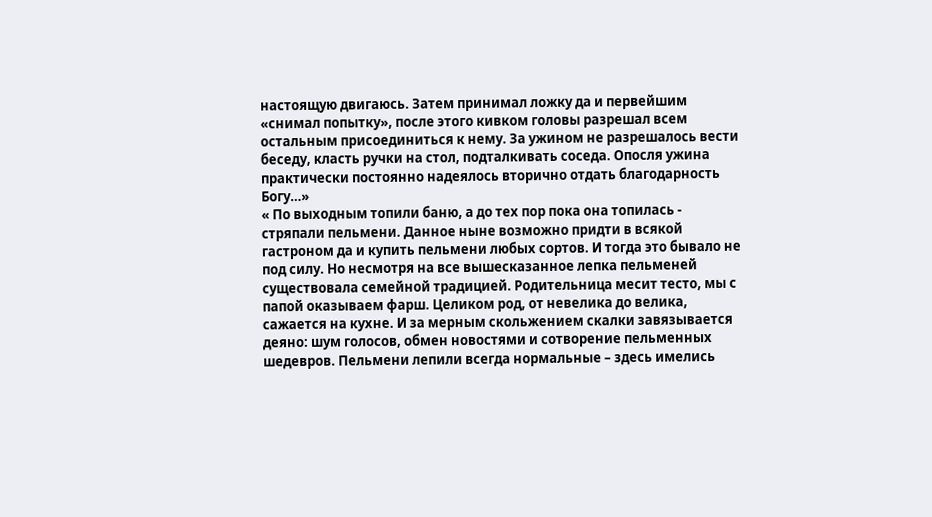настоящую двигаюсь. Затем принимал ложку да и первейшим «снимал попытку», после этого кивком головы разрешал всем остальным присоединиться к нему. За ужином не разрешалось вести беседу, класть ручки на стол, подталкивать соседа. Опосля ужина практически постоянно надеялось вторично отдать благодарность Богу…»
« По выходным топили баню, а до тех пор пока она топилась - стряпали пельмени. Данное ныне возможно придти в всякой гастроном да и купить пельмени любых сортов. И тогда это бывало не под силу. Но несмотря на все вышесказанное лепка пельменей существовала семейной традицией. Родительница месит тесто, мы с папой оказываем фарш. Целиком род, от невелика до велика, сажается на кухне. И за мерным скольжением скалки завязывается деяно: шум голосов, обмен новостями и сотворение пельменных шедевров. Пельмени лепили всегда нормальные – здесь имелись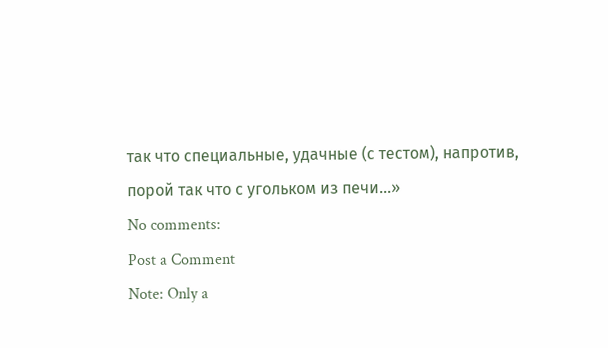так что специальные, удачные (с тестом), напротив, порой так что с угольком из печи…»
No comments:
Post a Comment
Note: Only a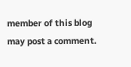member of this blog may post a comment.